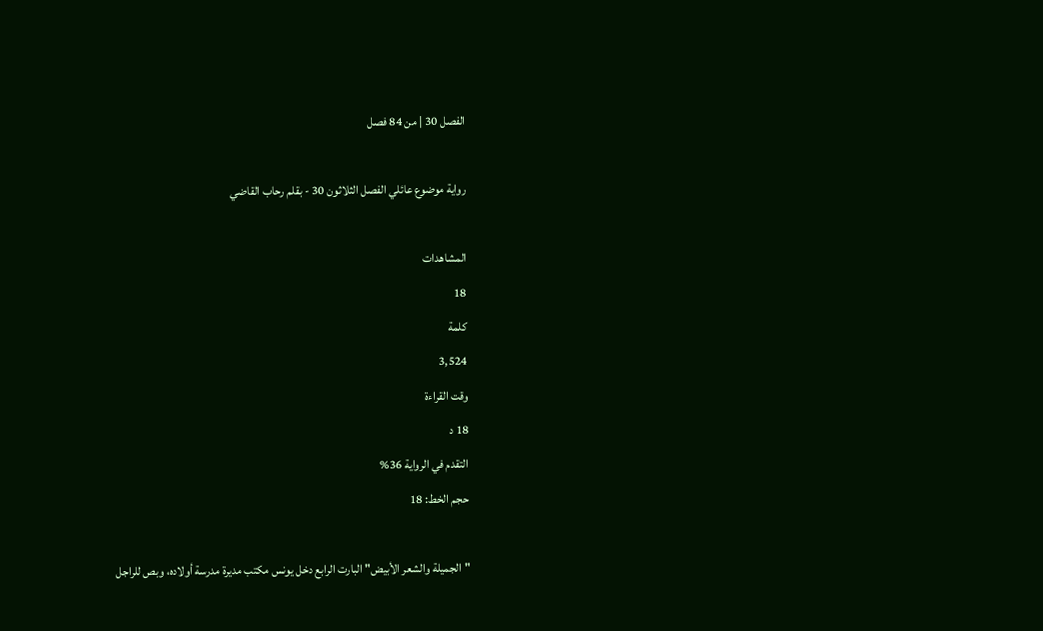الفصل 30 | من 84 فصل

رواية موضوع عائلي الفصل الثلاثون 30 - بقلم رحاب القاضي

المشاهدات
18
كلمة
3,524
وقت القراءة
18 د
التقدم في الرواية 36%
حجم الخط: 18

"الجميلة والشعر الأبيض" البارت الرابع دخل يونس مكتب مديرة مدرسة أولاده، وبص للراجل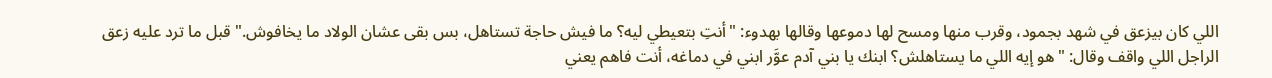اللي كان بيزعق في شهد بجمود، وقرب منها ومسح لها دموعها وقالها بهدوء: "أنتِ بتعيطي ليه؟ ما فيش حاجة تستاهل، بس بقى عشان الولاد ما يخافوش." قبل ما ترد عليه زعق الراجل اللي واقف وقال: "هو إيه اللي ما يستاهلش؟ ابنك يا بني آدم عوَّر ابني في دماغه، أنت فاهم يعني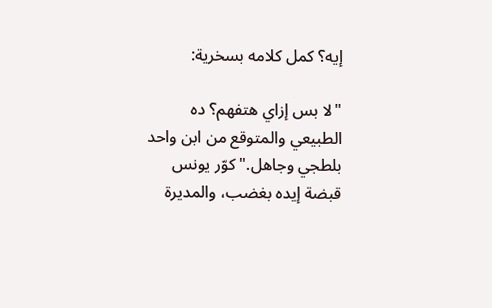إيه؟ كمل كلامه بسخرية:

"لا بس إزاي هتفهم؟ ده الطبيعي والمتوقع من ابن واحد بلطجي وجاهل." كوّر يونس قبضة إيده بغضب، والمديرة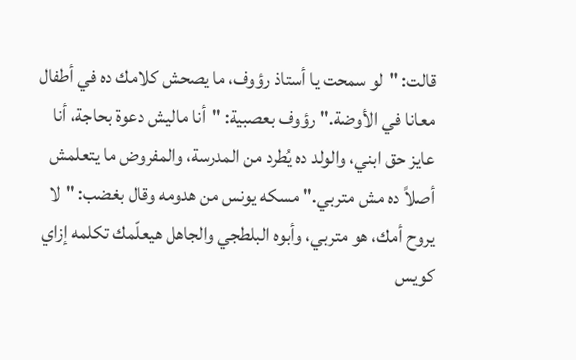قالت: "لو سمحت يا أستاذ رؤوف، ما يصحش كلامك ده في أطفال معانا في الأوضة." رؤوف بعصبية: "أنا ماليش دعوة بحاجة، أنا عايز حق ابني، والولد ده يُطرد من المدرسة، والمفروض ما يتعلمش أصلاً ده مش متربي." مسكه يونس من هدومه وقال بغضب: "لا يروح أمك، هو متربي، وأبوه البلطجي والجاهل هيعلّمك تكلمه إزاي كويس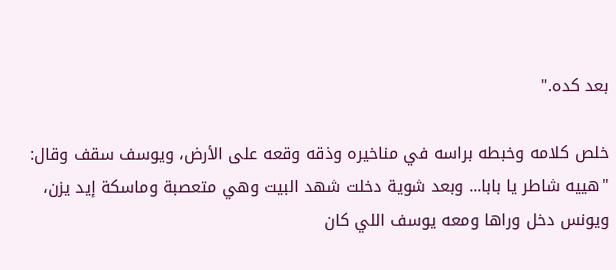بعد كده."

خلص كلامه وخبطه براسه في مناخيره وذقه وقعه على الأرض، ويوسف سقف وقال: "هييه شاطر يا بابا... وبعد شوية دخلت شهد البيت وهي متعصبة وماسكة إيد يزن، ويونس دخل وراها ومعه يوسف اللي كان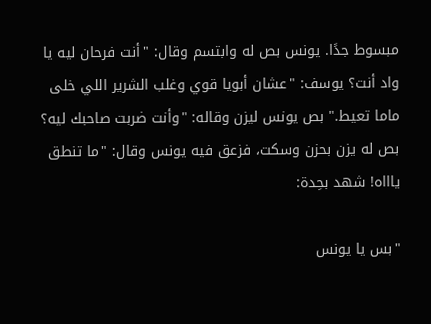مبسوط جدًا. يونس بص له وابتسم وقال: "أنت فرحان ليه يا واد أنت؟ يوسف: "عشان أبويا قوي وغلب الشرير اللي خلى ماما تعيط." بص يونس ليزن وقاله: "وأنت ضربت صاحبك ليه؟ بص له يزن بحزن وسكت، فزعق فيه يونس وقال: "ما تنطق ياااه! شهد بحِدة:

"بس يا يونس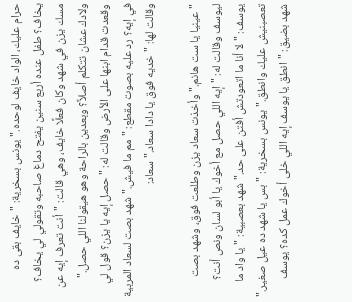حرام عليك، الواد خايف لوحده." يونس بسخرية: "خايف بقى ده يخاف؟ طفل عنده أربع سنين يفتح دماغ صاحبه وتقولي لي يخاف؟ مسك يزن في شهد وكان فعلًا خايف، وهي قالت: "أنت تعرف إيه عن ولادك عشان تتكلم أصلاً؟ وبعدين بالراحة وهو هيقولنا اللي حصل." وقعدت قدام ابنها على الأرض وقالت له: "حصل إيه يا يزن؟ قول لي في إيه؟ رد عليه بصوت مقطع: "مم ما فيش." شهد بصت لسعاد المربية وقالت لها: "خديه فوق يا دادا سعاد." سعاد:

"عينيا يا ست هانم." وأخذت سعاد يزن وطلعت فوق، وشهد بصت ليوسف وقالت له: "إيه اللي حصل مع أخوك يا أبو لسان ونص أنت؟ يوسف: "لا أنا ما اتعودتش أفتن على حد." شهد بعصبية: "يا واد ما تعصبنيش عليك وانطق." يونس بسخرية: "بس يا شهد ده عيل صغير." شهد بضيق: "انطق يا يوسف إيه اللي خلى أخوك عمل كده؟ يوسف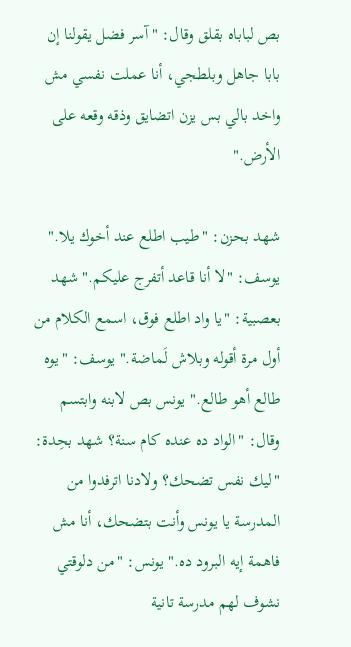بص لباباه بقلق وقال: "آسر فضل يقولنا إن بابا جاهل وبلطجي، أنا عملت نفسي مش واخد بالي بس يزن اتضايق وذقه وقعه على الأرض."

شهد بحزن: "طيب اطلع عند أخوك يلا." يوسف: "لا أنا قاعد أتفرج عليكم." شهد بعصبية: "يا واد اطلع فوق، اسمع الكلام من أول مرة أقوله وبلاش لَماضة." يوسف: "يوه طالع أهو طالع." يونس بص لابنه وابتسم وقال: "الواد ده عنده كام سنة؟ شهد بحِدة: "ليك نفس تضحك؟ ولادنا اترفدوا من المدرسة يا يونس وأنت بتضحك، أنا مش فاهمة إيه البرود ده." يونس: "من دلوقتي نشوف لهم مدرسة تانية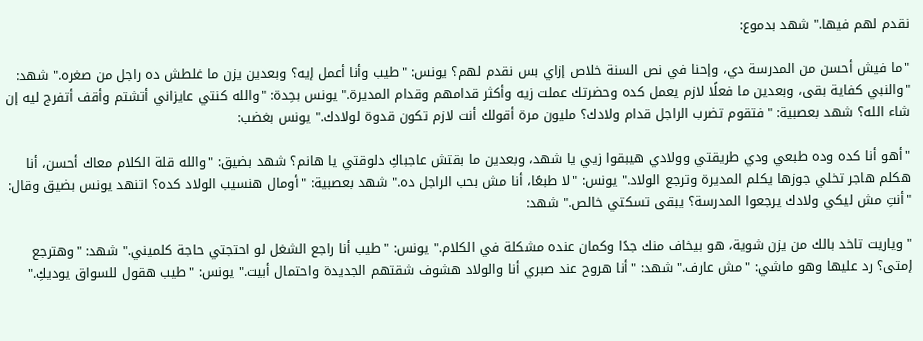نقدم لهم فيها." شهد بدموع:

"ما فيش أحسن من المدرسة دي، وإحنا في نص السنة خلاص إزاي بس نقدم لهم؟ يونس: "طيب وأنا أعمل إيه؟ وبعدين يزن ما غلطش ده راجل من صغره." شهد: "والنبي كفاية بقى، وبعدين ما فعلًا لازم يعمل كده وحضرتك عملت زيه وأكثر قدامهم وقدام المديرة." يونس بحِدة: "والله كنتي عايزاني أتشتم وأقف أتفرج ليه إن شاء الله؟ شهد بعصبية: "فتقوم تضرب الراجل قدام ولادك؟ مليون مرة أقولك أنت لازم تكون قدوة لولادك." يونس بغضب:

"أهو أنا كده وده طبعي ودي طريقتي وولادي هيبقوا زيي يا شهد، وبعدين ما بقتش عاجباكِ دلوقتي يا هانم؟ شهد بضيق: "والله قلة الكلام معاك أحسن، أنا هكلم هاجر تخلي جوزها يكلم المديرة وترجع الولاد." يونس: "لا طبعًا، أنا مش بحب الراجل ده." شهد بعصبية: "أومال هنسيب الولاد كده؟ اتنهد يونس بضيق وقال: "أنتِ مش ليكي ولادك يرجعوا المدرسة؟ يبقى تسكتي خالص." شهد:

"وياريت تاخد بالك من يزن شوية، هو بيخاف منك جدًا وكمان عنده مشكلة في الكلام." يونس: "طيب أنا راجع الشغل لو احتجتي حاجة كلميني." شهد: "وهترجع إمتى؟ رد عليها وهو ماشي: "مش عارف." شهد: "أنا هروح عند صبري أنا والولاد هشوف شقتهم الجديدة واحتمال أبيت." يونس: "طيب هقول للسواق يوديكِ."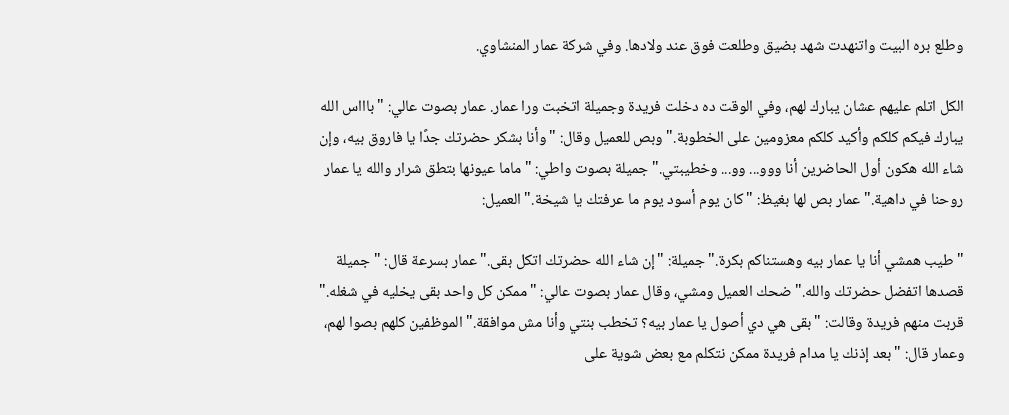وطلع بره البيت واتنهدت شهد بضيق وطلعت فوق عند ولادها. وفي شركة عمار المنشاوي.

الكل اتلم عليهم عشان يبارك لهم، وفي الوقت ده دخلت فريدة وجميلة اتخبت ورا عمار. عمار بصوت عالي: "باااس الله يبارك فيكم كلكم وأكيد كلكم معزومين على الخطوبة." وبص للعميل وقال: "وأنا بشكر حضرتك جدًا يا فاروق بيه، وإن شاء الله هكون أول الحاضرين أنا ووو... وو... وخطيبتي." جميلة بصوت واطي: "ماما عيونها بتطق شرار والله يا عمار روحنا في داهية." عمار بص لها بغيظ: "كان يوم أسود يوم ما عرفتك يا شيخة." العميل:

"طيب همشي أنا يا عمار بيه وهستناكم بكرة." جميلة: "إن شاء الله حضرتك اتكل بقى." عمار بسرعة قال: "جميلة قصدها اتفضل حضرتك والله." ضحك العميل ومشي، وقال عمار بصوت عالي: "ممكن كل واحد بقى يخليه في شغله." قربت منهم فريدة وقالت: "بقى هي دي أصول يا عمار بيه؟ تخطب بنتي وأنا مش موافقة." الموظفين كلهم بصوا لهم، وعمار قال: "بعد إذنك يا مدام فريدة ممكن نتكلم مع بعض شوية على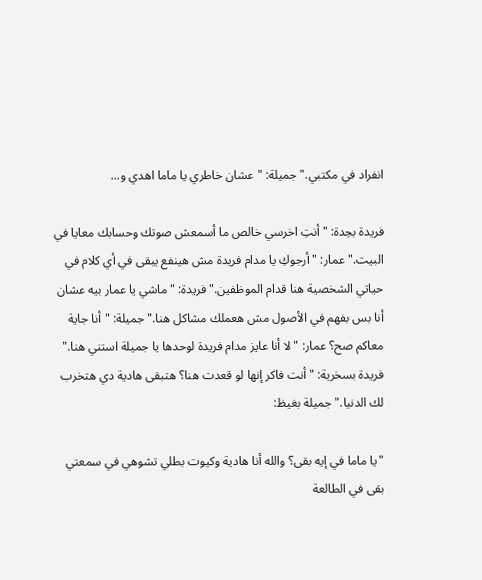انفراد في مكتبي." جميلة: "عشان خاطري يا ماما اهدي و...

فريدة بحِدة: "أنتِ اخرسي خالص ما أسمعش صوتك وحسابك معايا في البيت." عمار: "أرجوكِ يا مدام فريدة مش هينفع يبقى في أي كلام في حياتي الشخصية هنا قدام الموظفين." فريدة: "ماشي يا عمار بيه عشان أنا بس بفهم في الأصول مش هعملك مشاكل هنا." جميلة: "أنا جاية معاكم صح؟ عمار: "لا أنا عايز مدام فريدة لوحدها يا جميلة استني هنا." فريدة بسخرية: "أنت فاكر إنها لو قعدت هنا؟ هتبقى هادية دي هتخرب لك الدنيا." جميلة بغيظ:

"يا ماما في إيه بقى؟ والله أنا هادية وكيوت بطلي تشوهي في سمعتي بقى في الطالعة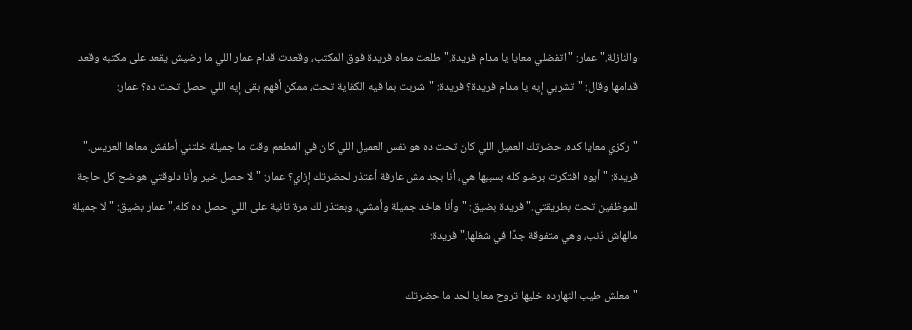والنازلة." عمار: "اتفضلي معايا يا مدام فريدة." طلعت معاه فريدة فوق المكتب، وقعدت قدام عمار اللي ما رضيش يقعد على مكتبه وقعد قدامها وقال: "تشربي إيه يا مدام فريدة؟ فريدة: "شربت بما فيه الكفاية تحت، ممكن أفهم بقى إيه اللي حصل تحت ده؟ عمار:

"ركزي معايا كده. حضرتك العميل اللي كان تحت ده هو نفس العميل اللي كان في المطعم وقت ما جميلة خلتني أطفش معاها العريس." فريدة: "أيوه افتكرت برضو كله بسببها هي، أنا بجد مش عارفة أعتذر لحضرتك إزاي؟ عمار: "لا حصل خير وأنا دلوقتي هوضح كل حاجة للموظفين تحت بطريقتي." فريدة بضيق: "وأنا هاخد جميلة وأمشي، وبعتذر لك مرة تانية على اللي حصل ده كله." عمار بضيق: "لا جميلة مالهاش ذنب، وهي متفوقة جدًا في شغلها." فريدة:

"معلش طيب النهارده خليها تروح معايا لحد ما حضرتك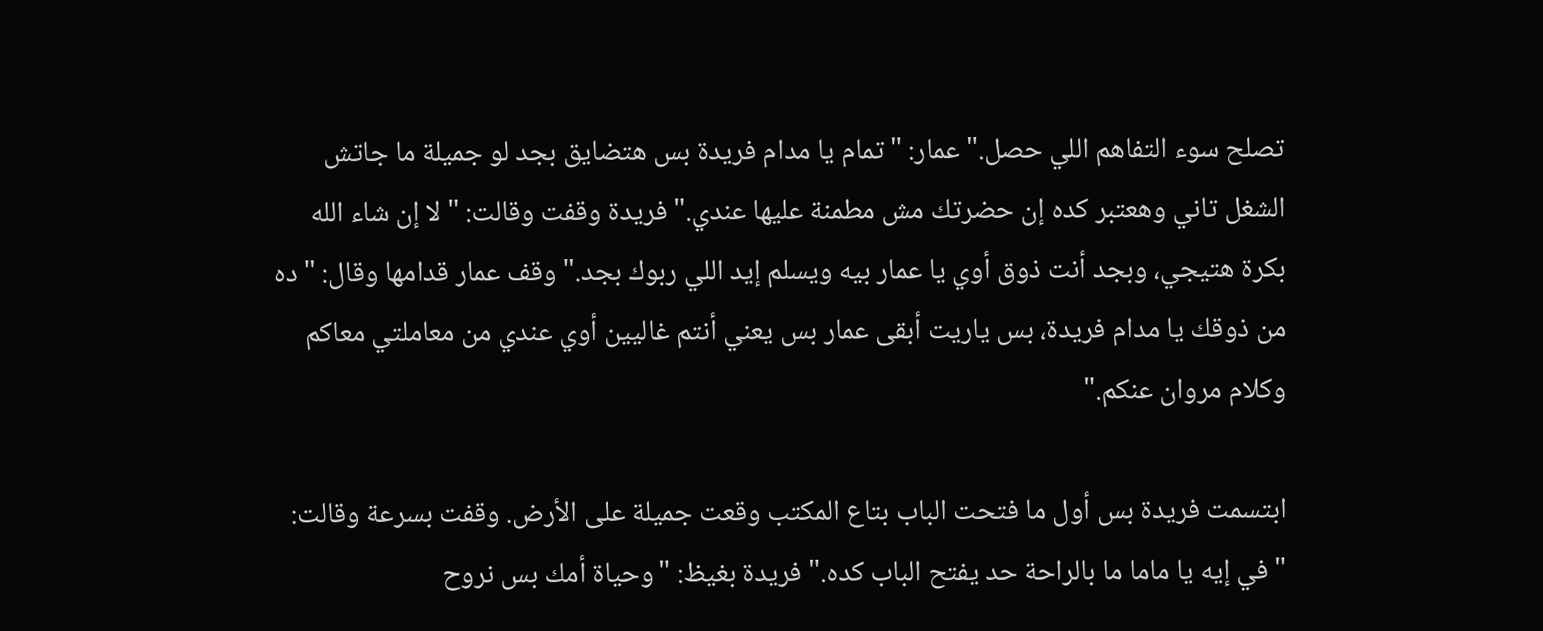تصلح سوء التفاهم اللي حصل." عمار: "تمام يا مدام فريدة بس هتضايق بجد لو جميلة ما جاتش الشغل تاني وهعتبر كده إن حضرتك مش مطمنة عليها عندي." فريدة وقفت وقالت: "لا إن شاء الله بكرة هتيجي، وبجد أنت ذوق أوي يا عمار بيه ويسلم إيد اللي ربوك بجد." وقف عمار قدامها وقال: "ده من ذوقك يا مدام فريدة، بس ياريت أبقى عمار بس يعني أنتم غاليين أوي عندي من معاملتي معاكم وكلام مروان عنكم."

ابتسمت فريدة بس أول ما فتحت الباب بتاع المكتب وقعت جميلة على الأرض. وقفت بسرعة وقالت: "في إيه يا ماما ما بالراحة حد يفتح الباب كده." فريدة بغيظ: "وحياة أمك بس نروح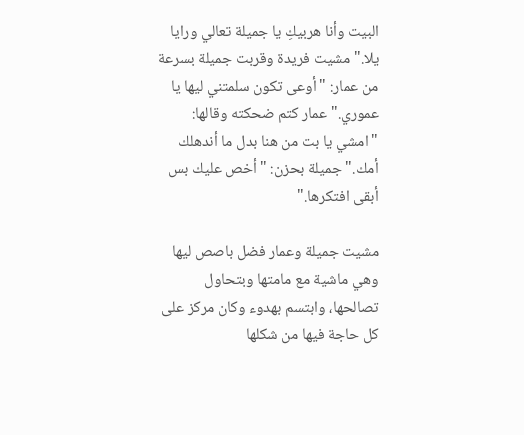البيت وأنا هربيكِ يا جميلة تعالي ورايا يلا." مشيت فريدة وقربت جميلة بسرعة من عمار: "أوعى تكون سلمتني ليها يا عموري." عمار كتم ضحكته وقالها: "امشي يا بت من هنا بدل ما أندهلك أمك." جميلة بحزن: "أخص عليك بس أبقى افتكرها."

مشيت جميلة وعمار فضل باصص ليها وهي ماشية مع مامتها وبتحاول تصالحها، وابتسم بهدوء وكان مركز على كل حاجة فيها من شكلها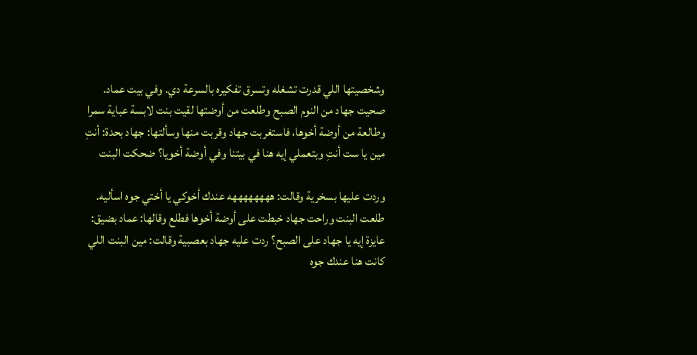وشخصيتها اللي قدرت تشغله وتسرق تفكيره بالسرعة دي. وفي بيت عماد. صحيت جهاد من النوم الصبح وطلعت من أوضتها لقيت بنت لابسة عباية سمرا وطالعة من أوضة أخوها، فاستغربت جهاد وقربت منها وسألتها: جهاد بحدة: أنتِ مين يا ست أنتِ وبتعملي إيه هنا في بيتنا وفي أوضة أخويا؟ ضحكت البنت

وردت عليها بسخرية وقالت: ههههههههه عندك أخوكي يا أختي جوه اسأليه. طلعت البنت وراحت جهاد خبطت على أوضة أخوها فطلع وقالها: عماد بضيق: عايزة إيه يا جهاد على الصبح؟ ردت عليه جهاد بعصبية وقالت: مين البنت اللي كانت هنا عندك جوه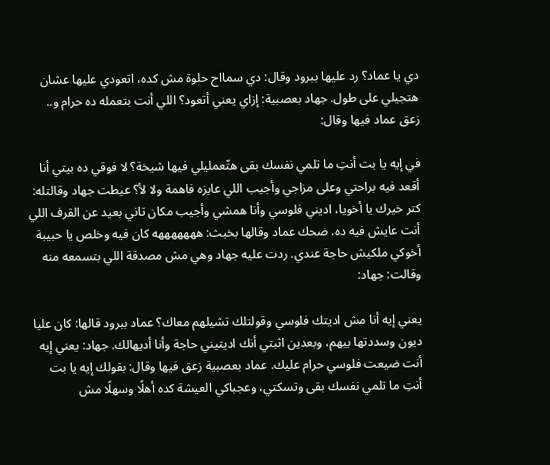دي يا عماد؟ رد عليها ببرود وقال: دي سمااح حلوة مش كده، اتعودي عليها عشان هتجيلي على طول. جهاد بعصبية: إزاي يعني أتعود؟ اللي أنت بتعمله ده حرام و.. زعق عماد فيها وقال:

في إيه يا بت أنتِ ما تلمي نفسك بقى هتّعمليلي فيها شيخة؟ لا فوقي ده بيتي أنا أقعد فيه براحتي وعلى مزاجي وأجيب اللي عايزه فاهمة ولا لأ؟ عيطت جهاد وقالتله: كتر خيرك يا أخويا، اديني فلوسي وأنا همشي وأجيب مكان تاني بعيد عن القرف اللي أنت عايش فيه ده. ضحك عماد وقالها بخبث: هههههههه كان فيه وخلص يا حبيبة أخوكي ملكيش حاجة عندي. ردت عليه جهاد وهي مش مصدقة اللي بتسمعه منه وقالت: جهاد:

يعني إيه أنا مش اديتك فلوسي وقولتلك تشيلهم معاك؟ عماد ببرود قالها: كان عليا ديون وسددتها بيهم، وبعدين اثبتي أنك اديتيني حاجة وأنا أديهالك. جهاد: يعني إيه أنت ضيعت فلوسي حرام عليك. عماد بعصبية زعق فيها وقال: بقولك إيه يا بت أنتِ ما تلمي نفسك بقى وتسكتي، وعجباكي العيشة كده أهلًا وسهلًا مش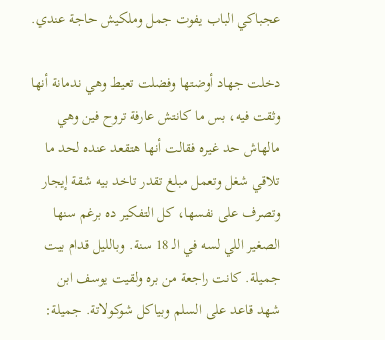عجباكي الباب يفوت جمل وملكيش حاجة عندي.

دخلت جهاد أوضتها وفضلت تعيط وهي ندمانة أنها وثقت فيه، بس ما كانتش عارفة تروح فين وهي مالهاش حد غيره فقالت أنها هتقعد عنده لحد ما تلاقي شغل وتعمل مبلغ تقدر تاخد بيه شقة إيجار وتصرف على نفسها، كل التفكير ده برغم سنها الصغير اللي لسه في الـ 18 سنة. وبالليل قدام بيت جميلة. كانت راجعة من بره ولقيت يوسف ابن شهد قاعد على السلم وبياكل شوكولاتة. جميلة: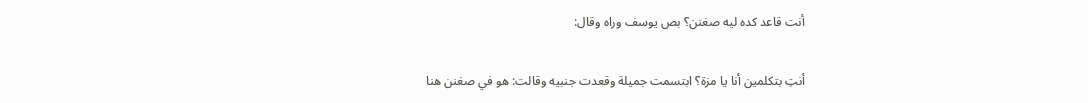أنت قاعد كده ليه صغنن؟ بص يوسف وراه وقال:

أنتِ بتكلمين أنا يا مزة؟ ابتسمت جميلة وقعدت جنبيه وقالت: هو في صغنن هنا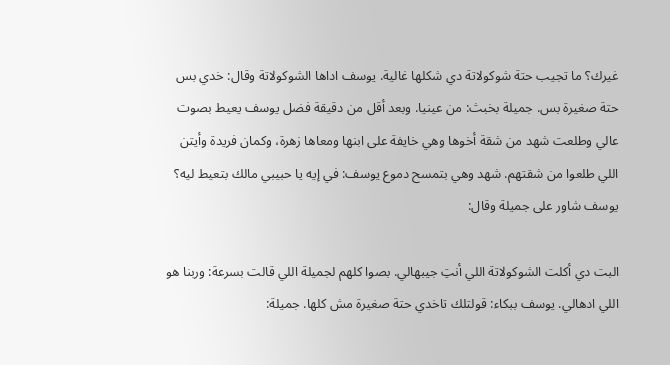غيرك؟ ما تجيب حتة شوكولاتة دي شكلها غالية. يوسف اداها الشوكولاتة وقال: خدي بس حتة صغيرة بس. جميلة بخبث: من عينيا. وبعد أقل من دقيقة فضل يوسف يعيط بصوت عالي وطلعت شهد من شقة أخوها وهي خايفة على ابنها ومعاها زهرة، وكمان فريدة وأيتن اللي طلعوا من شقتهم. شهد وهي بتمسح دموع يوسف: في إيه يا حبيبي مالك بتعيط ليه؟ يوسف شاور على جميلة وقال:

البت دي أكلت الشوكولاتة اللي أنتِ جيبهالي. بصوا كلهم لجميلة اللي قالت بسرعة: وربنا هو اللي ادهالي. يوسف ببكاء: قولتلك تاخدي حتة صغيرة مش كلها. جميلة: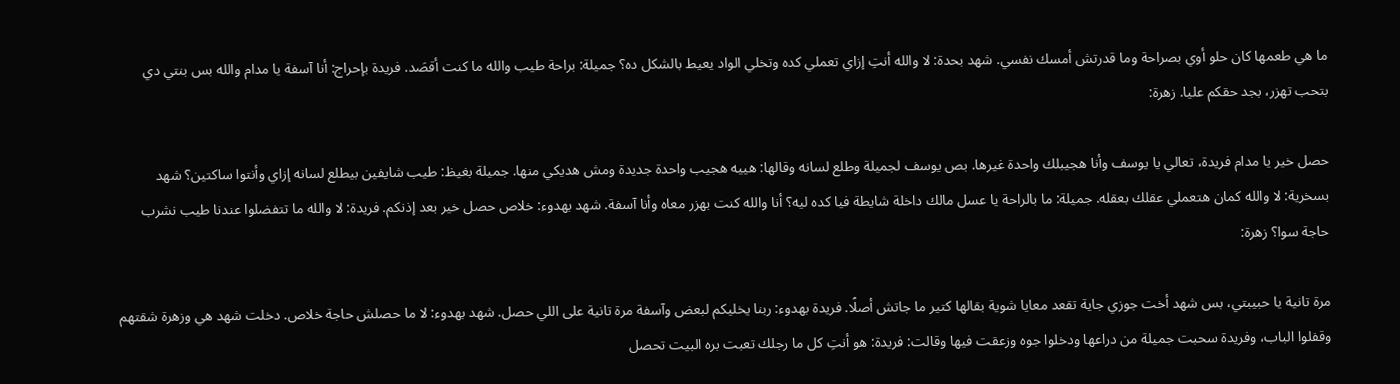ما هي طعمها كان حلو أوي بصراحة وما قدرتش أمسك نفسي. شهد بحدة: لا والله أنتِ إزاي تعملي كده وتخلي الواد يعيط بالشكل ده؟ جميلة: براحة طيب والله ما كنت أقصَد. فريدة بإحراج: أنا آسفة يا مدام والله بس بنتي دي بتحب تهزر، بجد حقكم عليا. زهرة:

حصل خير يا مدام فريدة، تعالي يا يوسف وأنا هجيبلك واحدة غيرها. بص يوسف لجميلة وطلع لسانه وقالها: هييه هجيب واحدة جديدة ومش هديكي منها. جميلة بغيظ: طيب شايفين بيطلع لسانه إزاي وأنتوا ساكتين؟ شهد بسخرية: لا والله كمان هتعملي عقلك بعقله. جميلة: ما بالراحة يا عسل مالك داخلة شايطة فيا كده ليه؟ أنا والله كنت بهزر معاه وأنا آسفة. شهد بهدوء: خلاص حصل خير بعد إذنكم. فريدة: لا والله ما تتفضلوا عندنا طيب نشرب حاجة سوا؟ زهرة:

مرة تانية يا حبيبتي، بس شهد أخت جوزي جاية تقعد معايا شوية بقالها كتير ما جاتش أصلًا. فريدة بهدوء: ربنا يخليكم لبعض وآسفة مرة تانية على اللي حصل. شهد بهدوء: لا ما حصلش حاجة خلاص. دخلت شهد هي وزهرة شقتهم وقفلوا الباب، وفريدة سحبت جميلة من دراعها ودخلوا جوه وزعقت فيها وقالت: فريدة: هو أنتِ كل ما رجلك تعبت بره البيت تحصل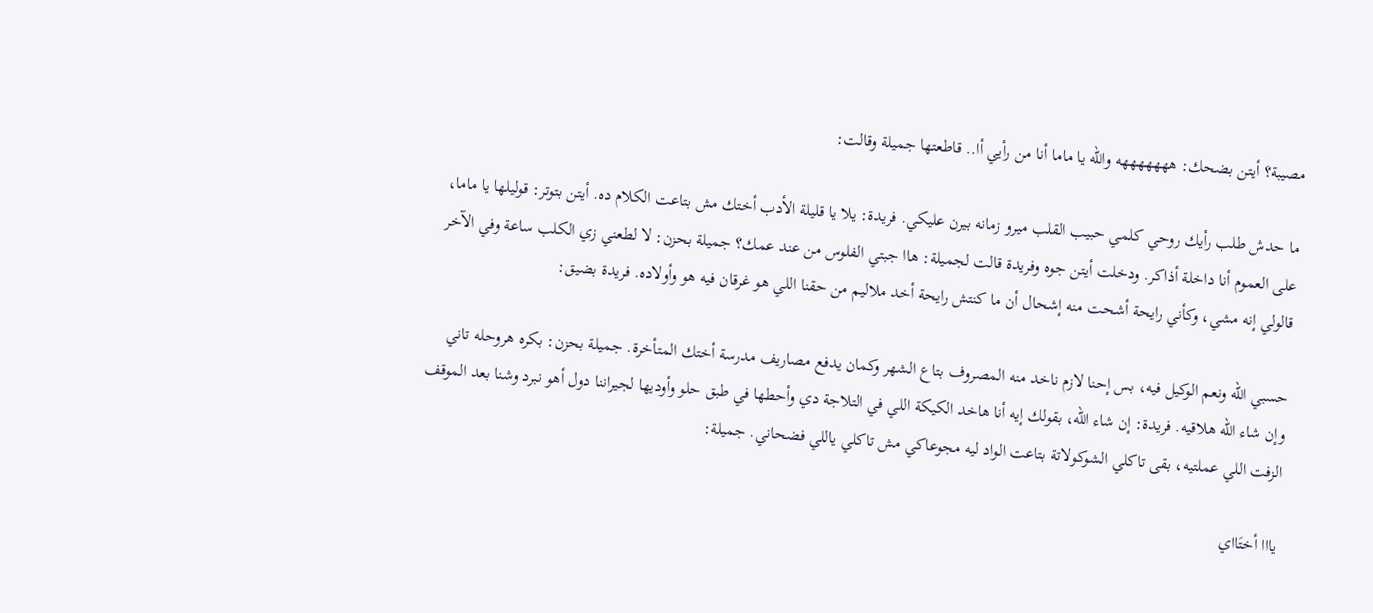مصيبة؟ أيتن بضحك: هههههههه والله يا ماما أنا من رأيي أا.. قاطعتها جميلة وقالت:

ما حدش طلب رأيك روحي كلمي حبيب القلب ميرو زمانه بيرن عليكي. فريدة: يلا يا قليلة الأدب أختك مش بتاعت الكلام ده. أيتن بتوتر: قوليلها يا ماما، على العموم أنا داخلة أذاكر. ودخلت أيتن جوه وفريدة قالت لجميلة: هاا جبتي الفلوس من عند عمك؟ جميلة بحزن: لا لطعني زي الكلب ساعة وفي الآخر قالولي إنه مشي، وكأني رايحة أشحت منه إشحال أن ما كنتش رايحة أخد ملاليم من حقنا اللي هو غرقان فيه هو وأولاده. فريدة بضيق:

حسبي الله ونعم الوكيل فيه، بس إحنا لازم ناخد منه المصروف بتاع الشهر وكمان يدفع مصاريف مدرسة أختك المتأخرة. جميلة بحزن: بكره هروحله تاني وإن شاء الله هلاقيه. فريدة: إن شاء الله، بقولك إيه أنا هاخد الكيكة اللي في التلاجة دي وأحطها في طبق حلو وأوديها لجيراننا دول أهو نبرد وشنا بعد الموقف الزفت اللي عملتيه، بقى تاكلي الشوكولاتة بتاعت الواد ليه مجوعاكي مش تاكلي ياللي فضحاني. جميلة:

يااا أختَااي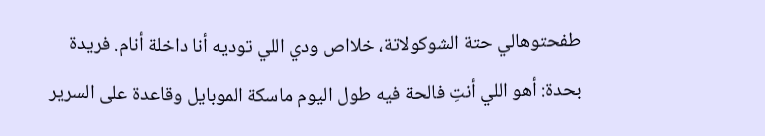طفحتوهالي حتة الشوكولاتة، خلااص ودي اللي توديه أنا داخلة أنام. فريدة بحدة: أهو اللي أنتِ فالحة فيه طول اليوم ماسكة الموبايل وقاعدة على السرير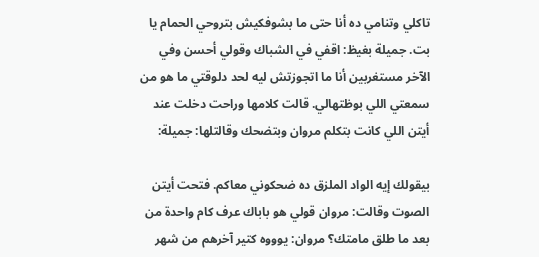تاكلي وتنامي ده أنا حتى ما بشوفكيش بتروحي الحمام يا بت. جميلة بغيظ: اقفي في الشباك وقولي أحسن وفي الآخر مستغربين أنا ما اتجوزتش ليه لحد دلوقتي ما هو من سمعتي اللي بوظتهالي. قالت كلامها وراحت دخلت عند أيتن اللي كانت بتكلم مروان وبتضحك وقالتلها: جميلة:

بيقولك إيه الواد الملزق ده ضحكوني معاكم. فتحت أيتن الصوت وقالت: مروان قولي هو باباك عرف كام واحدة من بعد ما طلق مامتك؟ مروان: يوووه كتير آخرهم من شهر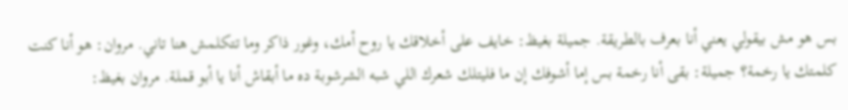بس هو مش بيقولي يعني أنا بعرف بالطريقة. جميلة بغيظ: خايف على أخلاقك يا روح أمك، وغور ذاكر وما تتكلمش هنا تاني. مروان: هو أنا كنت كلمتك يا رخمة؟ جميلة: بقى أنا رخمة بس إما أشوفك إن ما فليتلك شعرك اللي شبه الشرشوبة ده ما أبقاش أنا يا أبو قملة. مروان بغيظ: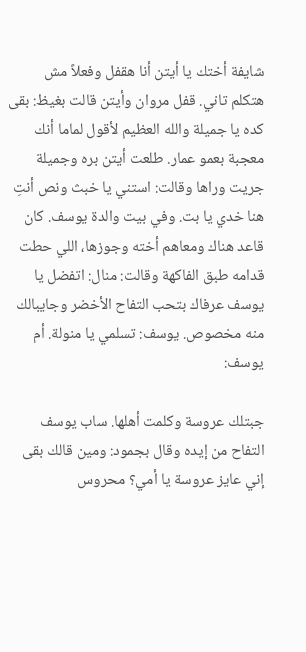شايفة أختك يا أيتن أنا هقفل وفعلاً مش هتكلم تاني. قفل مروان وأيتن قالت بغيظ: بقى كده يا جميلة والله العظيم لأقول لماما أنك معجبة بعمو عمار. طلعت أيتن بره وجميلة جريت وراها وقالت: استني يا خبث ونص أنتِ هنا خدي يا بت. وفي بيت والدة يوسف. كان قاعد هناك ومعاهم أخته وجوزها، اللي حطت قدامه طبق الفاكهة وقالت: منال: اتفضل يا يوسف عرفاك بتحب التفاح الأخضر وجايبالك منه مخصوص. يوسف: تسلمي يا منولة. أم يوسف:

جبتلك عروسة وكلمت أهلها. ساب يوسف التفاح من إيده وقال بجمود: ومين قالك بقى إني عايز عروسة يا أمي؟ محروس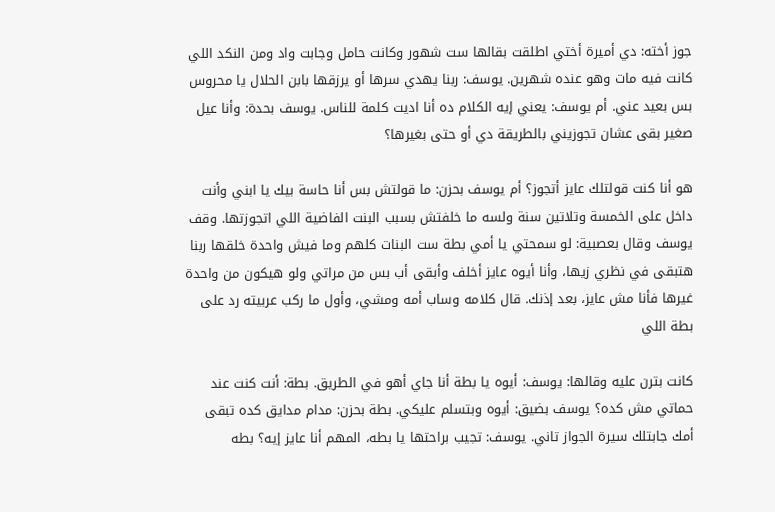جوز أخته: دي أميرة أختي اطلقت بقالها ست شهور وكانت حامل وجابت واد ومن النكد اللي كانت فيه مات وهو عنده شهرين. يوسف: ربنا يهدي سرها أو يرزقها بابن الحلال يا محروس بس بعيد عني. أم يوسف: يعني إيه الكلام ده أنا اديت كلمة للناس. يوسف بحدة: وأنا عيل صغير بقى عشان تجوزيني بالطريقة دي أو حتى بغيرها؟

هو أنا كنت قولتلك عايز أتجوز؟ أم يوسف بحزن: ما قولتش بس أنا حاسة بيك يا ابني وأنت داخل على الخمسة وتلاتين سنة ولسه ما خلفتش بسبب البنت الفاضية اللي اتجوزتها. وقف يوسف وقال بعصبية: لو سمحتي يا أمي بطة ست البنات كلهم وما فيش واحدة خلقها ربنا هتبقى في نظري زيها، وأنا أيوه عايز أخلف وأبقى أب بس من مراتي ولو هيكون من واحدة غيرها فأنا مش عايز، بعد إذنك. قال كلامه وساب أمه ومشي، وأول ما ركب عربيته رد على بطة اللي

كانت بترن عليه وقالها: يوسف: أيوه يا بطة أنا جاي أهو في الطريق. بطة: أنت كنت عند حماتي مش كده؟ يوسف بضيق: أيوه وبتسلم عليكي. بطة بحزن: مدام مدايق كده تبقى أمك جابتلك سيرة الجواز تاني. يوسف: تجيب براحتها يا بطه، المهم أنا عايز إيه؟ بطه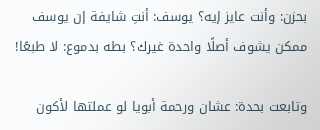بحزن: وأنت عايز إيه؟ يوسف: أنتِ شايفة إن يوسف ممكن يشوف أصلًا واحدة غيرك؟ بطه بدموع: لا طبعًا!

وتابعت بحدة: عشان ورحمة أبويا لو عملتها لأكون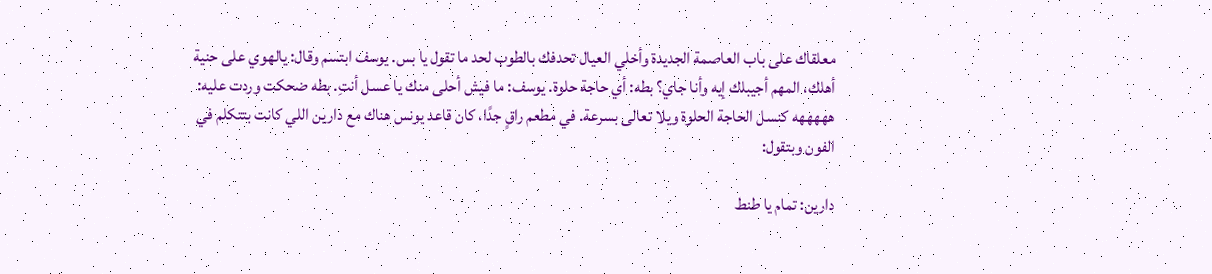معلقاك على باب العاصمة الجديدة وأخلي العيال تحدفك بالطوب لحد ما تقول يا بس. يوسف ابتسم وقال: يالهوي على حنية أهلك، المهم أجيبلك إيه وأنا جاي؟ بطه: أي حاجة حلوة. يوسف: ما فيش أحلى منك يا عسل أنتِ. بطه ضحكت وردت عليه: هههههه كنسل الحاجة الحلوة ويلا تعالى بسرعة. في مطعم راقٍ جدًا، كان قاعد يونس هناك مع دارين اللي كانت بتتكلم في الفون وبتقول:

دارين: تمام يا طنط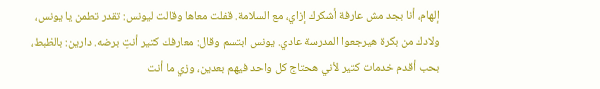إلهام، أنا بجد مش عارفة أشكرك إزاي، مع السلامة. قفلت معاها وقالت ليونس: تقدر تطمن يا يونس، ولادك من بكرة هيرجعوا المدرسة عادي. يونس ابتسم وقال: معارفك كتير أنتِ برضه. دارين: بالظبط، بحب أقدم خدمات كتير لأني هحتاج كل واحد فيهم بعدين، وزي ما أنت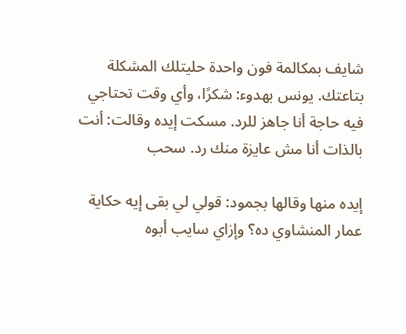شايف بمكالمة فون واحدة حليتلك المشكلة بتاعتك. يونس بهدوء: شكرًا، وأي وقت تحتاجي فيه حاجة أنا جاهز للرد. مسكت إيده وقالت: أنت بالذات أنا مش عايزة منك رد. سحب

إيده منها وقالها بجمود: قولي لي بقى إيه حكاية عمار المنشاوي ده؟ وإزاي سايب أبوه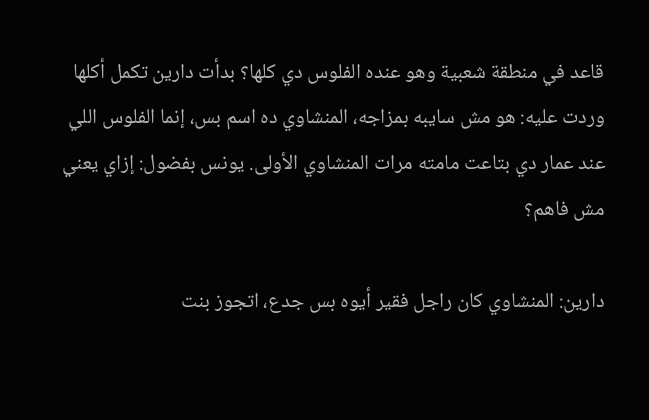قاعد في منطقة شعبية وهو عنده الفلوس دي كلها؟ بدأت دارين تكمل أكلها وردت عليه: هو مش سايبه بمزاجه، المنشاوي ده اسم بس، إنما الفلوس اللي عند عمار دي بتاعت مامته مرات المنشاوي الأولى. يونس بفضول: إزاي يعني مش فاهم؟

دارين: المنشاوي كان راجل فقير أيوه بس جدع، اتجوز بنت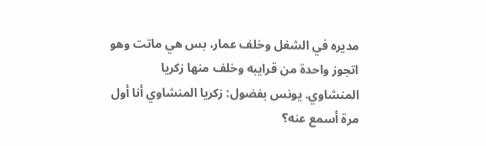مديره في الشغل وخلف عمار، بس هي ماتت وهو اتجوز واحدة من قرايبه وخلف منها زكريا المنشاوي. يونس بفضول: زكريا المنشاوي أنا أول مرة أسمع عنه؟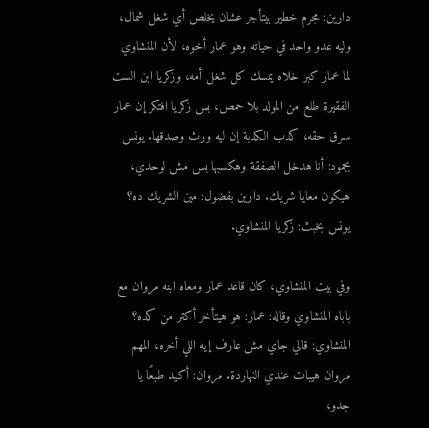دارين: مجرم خطير بيتأجر عشان يخلص أي شغل شمال، وليه عدو واحد في حياته وهو عمار أخوه، لأن المنشاوي لما عمار كبر خلاه يمسك كل شغل أمه، وزكريا ابن الست الفقيرة طلع من المولد بلا حمص، بس زكريا افتكر إن عمار سرق حقه، كدب الكدبة إن ليه ورث وصدقها. يونس بجمود: أنا هدخل الصفقة وهكسبها بس مش لوحدي، هيكون معايا شريك. دارين بفضول: مين الشريك ده؟ يونس بخبث: زكريا المنشاوي.

وفي بيت المنشاوي، كان قاعد عمار ومعاه ابنه مروان مع باباه المنشاوي وقاله: عمار: هو هيتأخر أكتر من كده؟ المنشاوي: قالي جاي مش عارف إيه اللي أخره، المهم مروان هيبات عندي النهاردة. مروان: أكيد طبعًا يا جدو،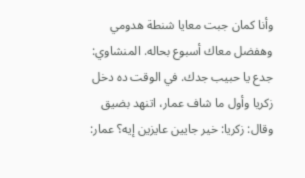وأنا كمان جبت معايا شنطة هدومي وهفضل معاك أسبوع بحاله. المنشاوي: جدع يا حبيب جدك. في الوقت ده دخل زكريا وأول ما شاف عمار، اتنهد بضيق وقال: زكريا: خير جايين عايزين إيه؟ عمار: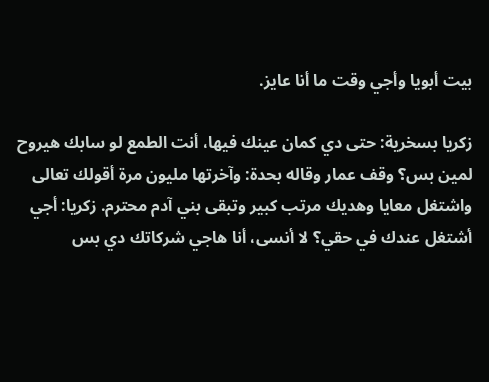بيت أبويا وأجي وقت ما أنا عايز.

زكريا بسخرية: حتى دي كمان عينك فيها، أنت الطمع لو سابك هيروح لمين بس؟ وقف عمار وقاله بحدة: وآخرتها مليون مرة أقولك تعالى واشتغل معايا وهديك مرتب كبير وتبقى بني آدم محترم. زكريا: أجي أشتغل عندك في حقي؟ لا أنسى، أنا هاجي شركاتك دي بس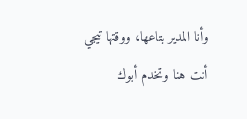وأنا المدير بتاعها، ووقتها تيجي أنت هنا وتخدم أبوك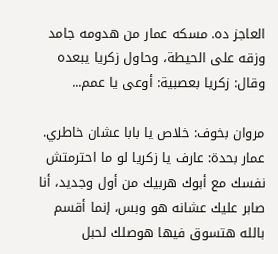العاجز ده. مسكه عمار من هدومه جامد وزقه على الحيطة، وحاول زكريا يبعده وقال: زكريا بعصبية: أوعى يا عمم...

مروان بخوف: خلاص يا بابا عشان خاطري. عمار بحدة: عارف يا زكريا لو ما احترمتش نفسك مع أبوك هربيك من أول وجديد، أنا صابر عليك عشانه هو وبس، إنما أقسم بالله هتسوق فيها هوصلك لحبل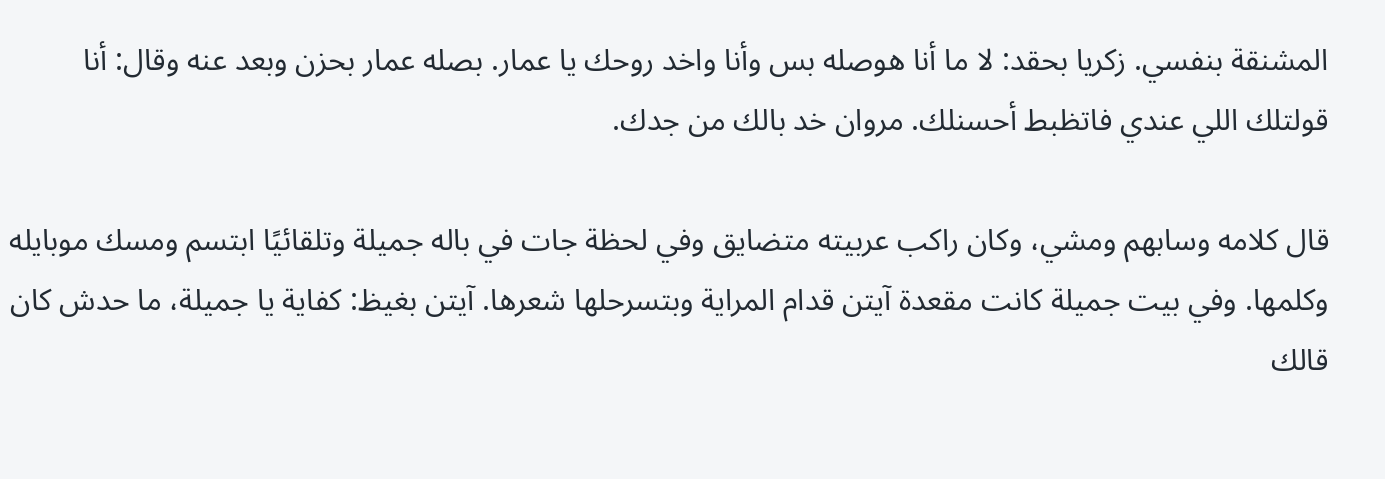المشنقة بنفسي. زكريا بحقد: لا ما أنا هوصله بس وأنا واخد روحك يا عمار. بصله عمار بحزن وبعد عنه وقال: أنا قولتلك اللي عندي فاتظبط أحسنلك. مروان خد بالك من جدك.

قال كلامه وسابهم ومشي، وكان راكب عربيته متضايق وفي لحظة جات في باله جميلة وتلقائيًا ابتسم ومسك موبايله وكلمها. وفي بيت جميلة كانت مقعدة آيتن قدام المراية وبتسرحلها شعرها. آيتن بغيظ: كفاية يا جميلة، ما حدش كان قالك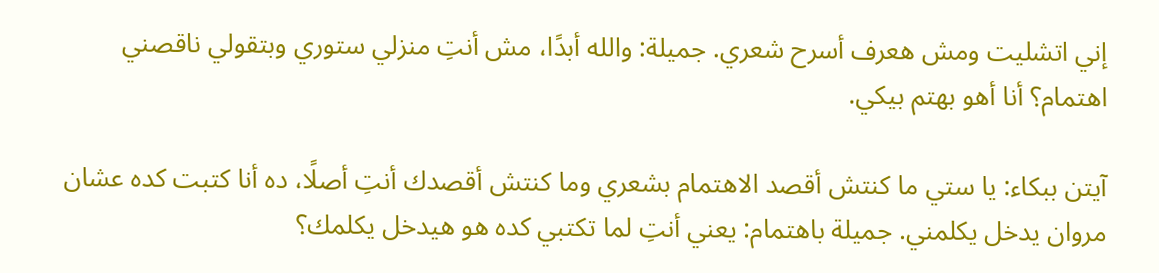إني اتشليت ومش هعرف أسرح شعري. جميلة: والله أبدًا، مش أنتِ منزلي ستوري وبتقولي ناقصني اهتمام؟ أنا أهو بهتم بيكي.

آيتن ببكاء: يا ستي ما كنتش أقصد الاهتمام بشعري وما كنتش أقصدك أنتِ أصلًا، ده أنا كتبت كده عشان مروان يدخل يكلمني. جميلة باهتمام: يعني أنتِ لما تكتبي كده هو هيدخل يكلمك؟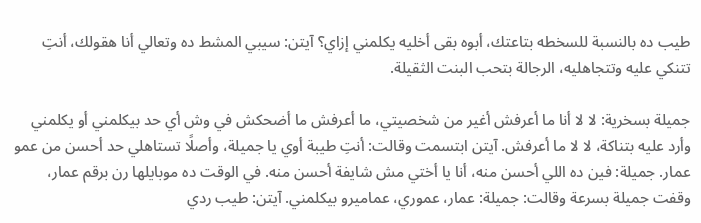طيب ده بالنسبة للسخطه بتاعتك، أبوه بقى أخليه يكلمني إزاي؟ آيتن: سيبي المشط ده وتعالي أنا هقولك، أنتِ تتنكي عليه وتتجاهليه، الرجالة بتحب البنت الثقيلة.

جميلة بسخرية: لا لا أنا ما أعرفش أغير من شخصيتي، ما أعرفش ما أضحكش في وش أي حد بيكلمني أو يكلمني وأرد عليه بتناكة، لا لا ما أعرفش. آيتن ابتسمت وقالت: أنتِ طيبة أوي يا جميلة، وأصلًا تستاهلي حد أحسن من عمو عمار. جميلة: فين ده اللي أحسن منه، أنا يا أختي مش شايفة أحسن منه. في الوقت ده موبايلها رن برقم عمار، وقفت جميلة بسرعة وقالت: جميلة: عمار، عموري، عماميرو بيكلمني. آيتن: طيب ردي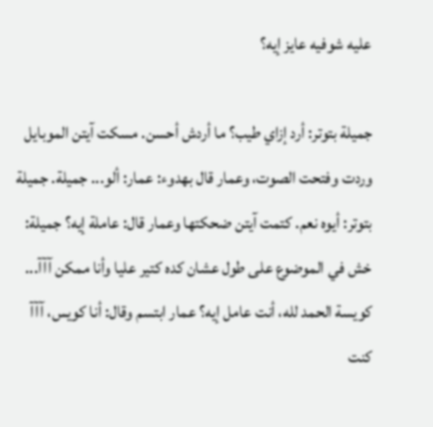عليه شوفيه عايز إيه؟

جميلة بتوتر: أرد إزاي طيب؟ ما أردش أحسن. مسكت آيتن الموبايل وردت وفتحت الصوت، وعمار قال بهدوء: عمار: ألو... جميلة. جميلة بتوتر: أيوه نعم. كتمت آيتن ضحكتها وعمار قال: عاملة إيه؟ جميلة: خش في الموضوع على طول عشان كده كتير عليا وأنا ممكن آآآ... كويسة الحمد لله، أنت عامل إيه؟ عمار ابتسم وقال: أنا كويس، آآآ كنت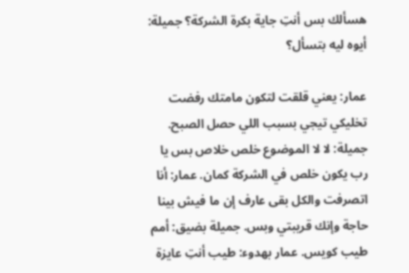هسألك بس أنتِ جاية بكرة الشركة؟ جميلة: أيوه ليه بتسأل؟

عمار: يعني قلقت لتكون مامتك رفضت تخليكي تيجي بسبب اللي حصل الصبح. جميلة: لا لا الموضوع خلص خلاص بس يا رب يكون خلص في الشركة كمان. عمار: أنا اتصرفت والكل بقى عارف إن ما فيش بينا حاجة وإنك قريبتي وبس. جميلة بضيق: أمم طيب كويس. عمار بهدوء: طيب أنتِ عايزة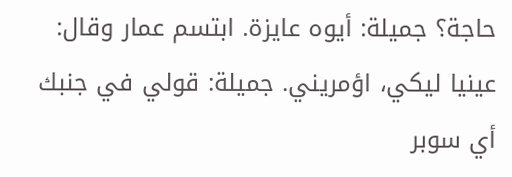حاجة؟ جميلة: أيوه عايزة. ابتسم عمار وقال: عينيا ليكي، اؤمريني. جميلة: قولي في جنبك أي سوبر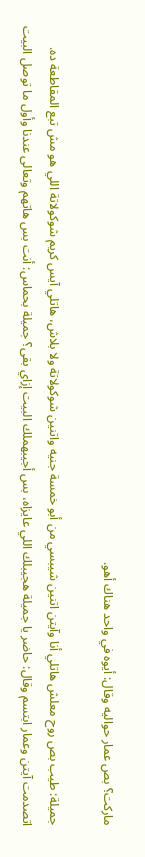ماركت؟ بص عمار حواليه وقال: أيوه في واحد هناك أهو.

جميلة: طيب بص روح معلش هاتلي أنا وآيتن اتنين شيبسي من أبو خمسة جنيه واتنين شوكولاتة ولا بلاش، هاتلي آيس كريم شوكولاتة اللي هو مش تبع المقاطعة ده. اتصدمت آيتن وعمار ابتسم وقال: حاضر يا جميلة هجيبلك اللي عايزاه، بس أجيبهملك البيت إزاي بقى؟ جميلة بحماس: أنت بس هاتهم وتعالى عندنا وأول ما توصل البيت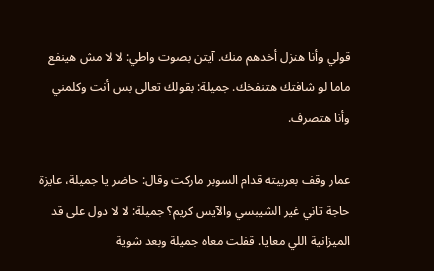قولي وأنا هنزل أخدهم منك. آيتن بصوت واطي: لا لا مش هينفع ماما لو شافتك هتنفخك. جميلة: بقولك تعالى بس أنت وكلمني وأنا هتصرف.

عمار وقف بعربيته قدام السوبر ماركت وقال: حاضر يا جميلة، عايزة حاجة تاني غير الشيبسي والآيس كريم؟ جميلة: لا لا دول على قد الميزانية اللي معايا. قفلت معاه جميلة وبعد شوية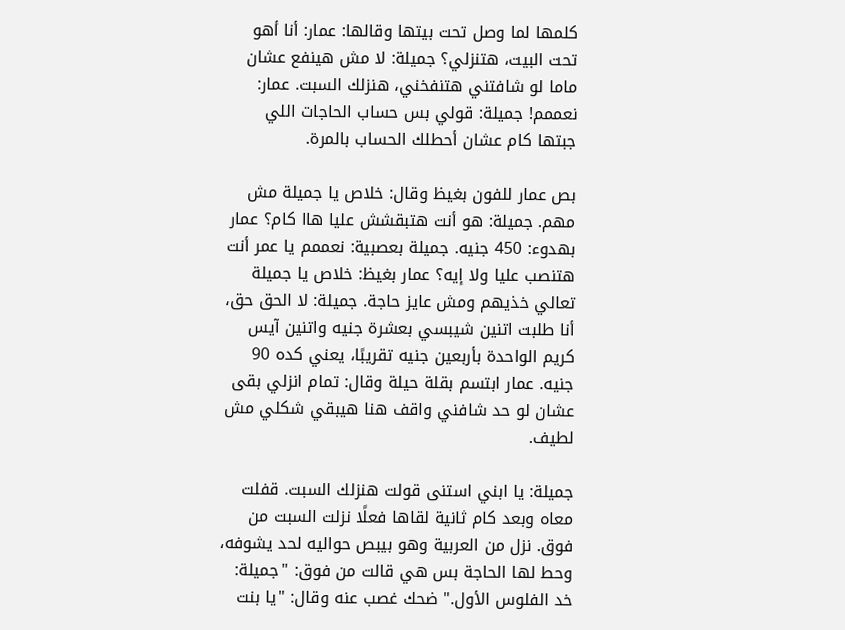كلمها لما وصل تحت بيتها وقالها: عمار: أنا أهو تحت البيت، هتنزلي؟ جميلة: لا مش هينفع عشان ماما لو شافتني هتنفخني، هنزلك السبت. عمار: نعممم! جميلة: قولي بس حساب الحاجات اللي جبتها كام عشان أحطلك الحساب بالمرة.

بص عمار للفون بغيظ وقال: خلاص يا جميلة مش مهم. جميلة: هو أنت هتبقشش عليا هاا كام؟ عمار بهدوء: 450 جنيه. جميلة بعصبية: نعممم يا عمر أنت هتنصب عليا ولا إيه؟ عمار بغيظ: خلاص يا جميلة تعالي خذيهم ومش عايز حاجة. جميلة: لا الحق حق، أنا طلبت اتنين شيبسي بعشرة جنيه واتنين آيس كريم الواحدة بأربعين جنيه تقريبًا، يعني كده 90 جنيه. عمار ابتسم بقلة حيلة وقال: تمام انزلي بقى عشان لو حد شافني واقف هنا هيبقي شكلي مش لطيف.

جميلة: يا ابني استنى قولت هنزلك السبت. قفلت معاه وبعد كام ثانية لقاها فعلًا نزلت السبت من فوق. نزل من العربية وهو بيبص حواليه لحد يشوفه، وحط لها الحاجة بس هي قالت من فوق: "جميلة: خد الفلوس الأول." ضحك غصب عنه وقال: "يا بنت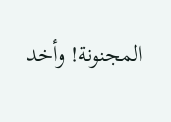المجنونة! وأخد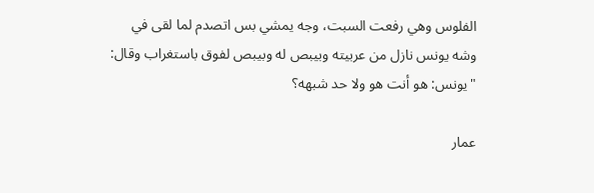الفلوس وهي رفعت السبت، وجه يمشي بس اتصدم لما لقى في وشه يونس نازل من عربيته وبيبص له وبيبص لفوق باستغراب وقال: "يونس: هو أنت هو ولا حد شبهه؟

عمار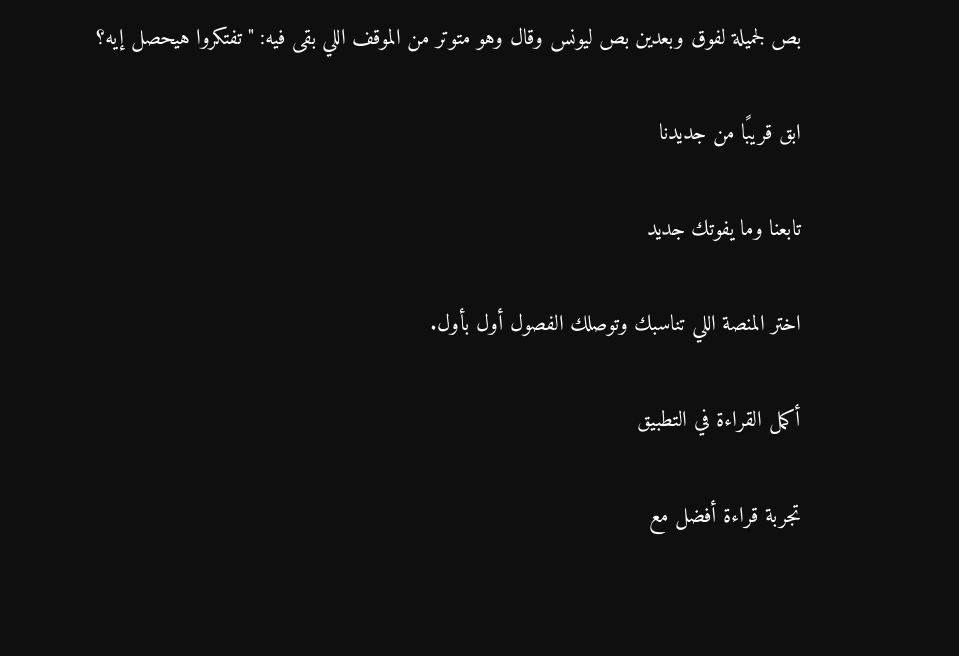بص لجميلة لفوق وبعدين بص ليونس وقال وهو متوتر من الموقف اللي بقى فيه: "تفتكروا هيحصل إيه؟

ابق قريبًا من جديدنا

تابعنا وما يفوتك جديد

اختر المنصة اللي تناسبك وتوصلك الفصول أول بأول.

أكمل القراءة في التطبيق

تجربة قراءة أفضل مع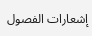إشعارات الفصول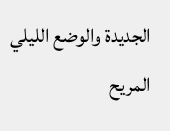الجديدة والوضع الليلي المريح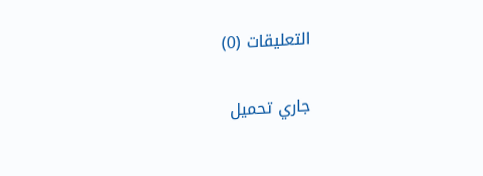التعليقات (0)

جاري تحميل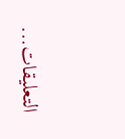التعليقات...